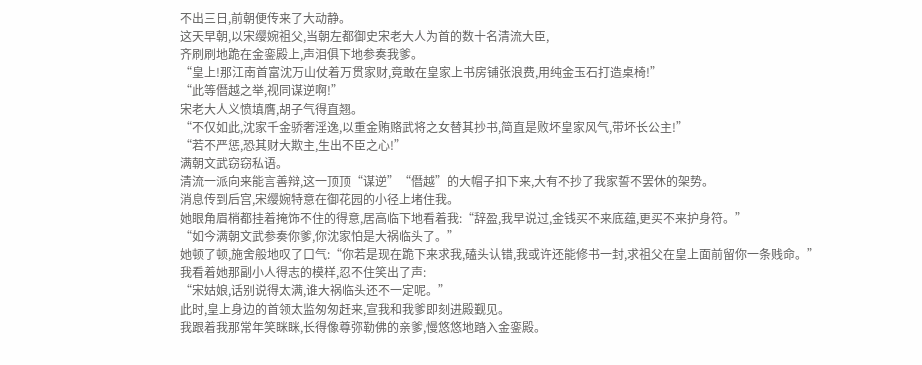不出三日,前朝便传来了大动静。
这天早朝,以宋缨婉祖父,当朝左都御史宋老大人为首的数十名清流大臣,
齐刷刷地跪在金銮殿上,声泪俱下地参奏我爹。
“皇上!那江南首富沈万山仗着万贯家财,竟敢在皇家上书房铺张浪费,用纯金玉石打造桌椅!”
“此等僭越之举,视同谋逆啊!”
宋老大人义愤填膺,胡子气得直翘。
“不仅如此,沈家千金骄奢淫逸,以重金贿赂武将之女替其抄书,简直是败坏皇家风气,带坏长公主!”
“若不严惩,恐其财大欺主,生出不臣之心!”
满朝文武窃窃私语。
清流一派向来能言善辩,这一顶顶“谋逆”“僭越”的大帽子扣下来,大有不抄了我家誓不罢休的架势。
消息传到后宫,宋缨婉特意在御花园的小径上堵住我。
她眼角眉梢都挂着掩饰不住的得意,居高临下地看着我:“辞盈,我早说过,金钱买不来底蕴,更买不来护身符。”
“如今满朝文武参奏你爹,你沈家怕是大祸临头了。”
她顿了顿,施舍般地叹了口气:“你若是现在跪下来求我,磕头认错,我或许还能修书一封,求祖父在皇上面前留你一条贱命。”
我看着她那副小人得志的模样,忍不住笑出了声:
“宋姑娘,话别说得太满,谁大祸临头还不一定呢。”
此时,皇上身边的首领太监匆匆赶来,宣我和我爹即刻进殿觐见。
我跟着我那常年笑眯眯,长得像尊弥勒佛的亲爹,慢悠悠地踏入金銮殿。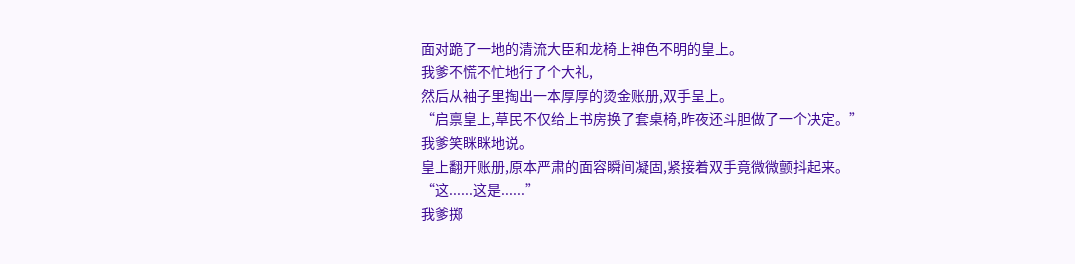面对跪了一地的清流大臣和龙椅上神色不明的皇上。
我爹不慌不忙地行了个大礼,
然后从袖子里掏出一本厚厚的烫金账册,双手呈上。
“启禀皇上,草民不仅给上书房换了套桌椅,昨夜还斗胆做了一个决定。”
我爹笑眯眯地说。
皇上翻开账册,原本严肃的面容瞬间凝固,紧接着双手竟微微颤抖起来。
“这......这是......”
我爹掷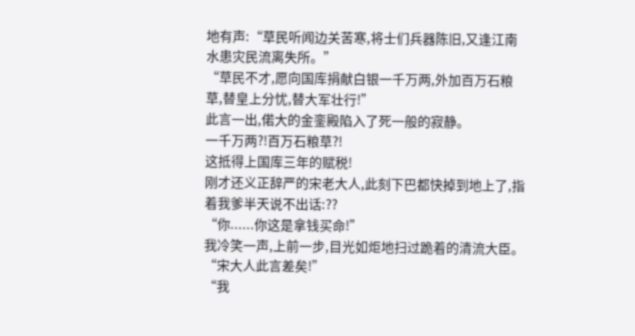地有声:“草民听闻边关苦寒,将士们兵器陈旧,又逢江南水患灾民流离失所。”
“草民不才,愿向国库捐献白银一千万两,外加百万石粮草,替皇上分忧,替大军壮行!”
此言一出,偌大的金銮殿陷入了死一般的寂静。
一千万两?!百万石粮草?!
这抵得上国库三年的赋税!
刚才还义正辞严的宋老大人,此刻下巴都快掉到地上了,指着我爹半天说不出话:??
“你......你这是拿钱买命!”
我冷笑一声,上前一步,目光如炬地扫过跪着的清流大臣。
“宋大人此言差矣!”
“我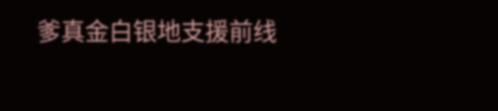爹真金白银地支援前线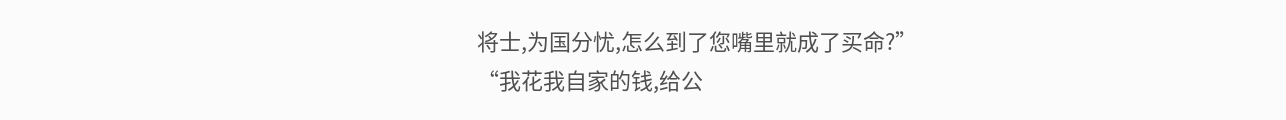将士,为国分忧,怎么到了您嘴里就成了买命?”
“我花我自家的钱,给公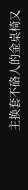主换套不硌人的金桌椅又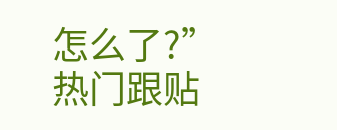怎么了?”
热门跟贴